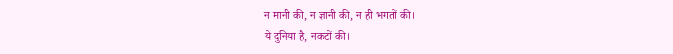न मानी की, न ज्ञानी की, न ही भगतों की।
ये दुनिया है, नकटों की।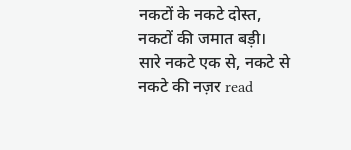नकटों के नकटे दोस्त, नकटों की जमात बड़ी।
सारे नकटे एक से, नकटे से नकटे की नज़र read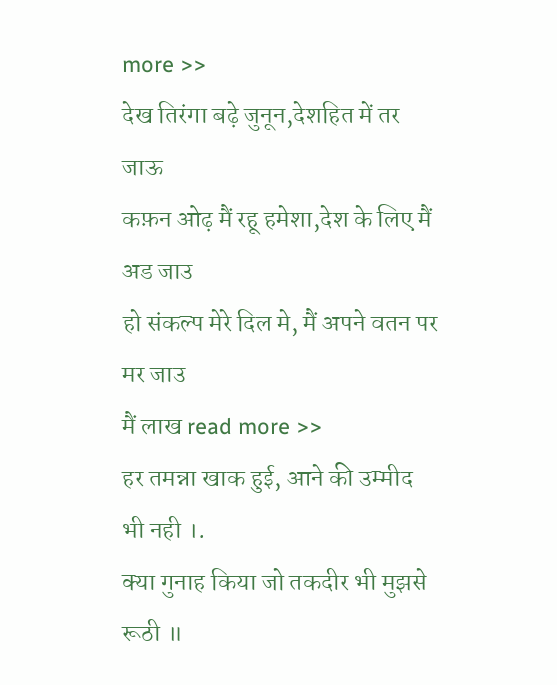more >>
देख तिरंगा बढ़े जुनून,देशहित में तर जाऊ
कफ़न ओढ़ मैं रहू हमेशा,देश के लिए मैं अड जाउ
हो संकल्प मेरे दिल मे, मैं अपने वतन पर मर जाउ
मैं लाख read more >>
हर तमन्ना खाक हुई, आने की उम्मीद भी नही ।.
क्या गुनाह किया जो तकदीर भी मुझसे रूठी ॥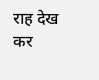राह देख कर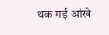थक गई आंखे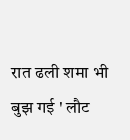रात ढली शमा भी बुझ गई ' लौट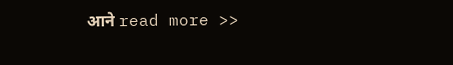आने read more >>